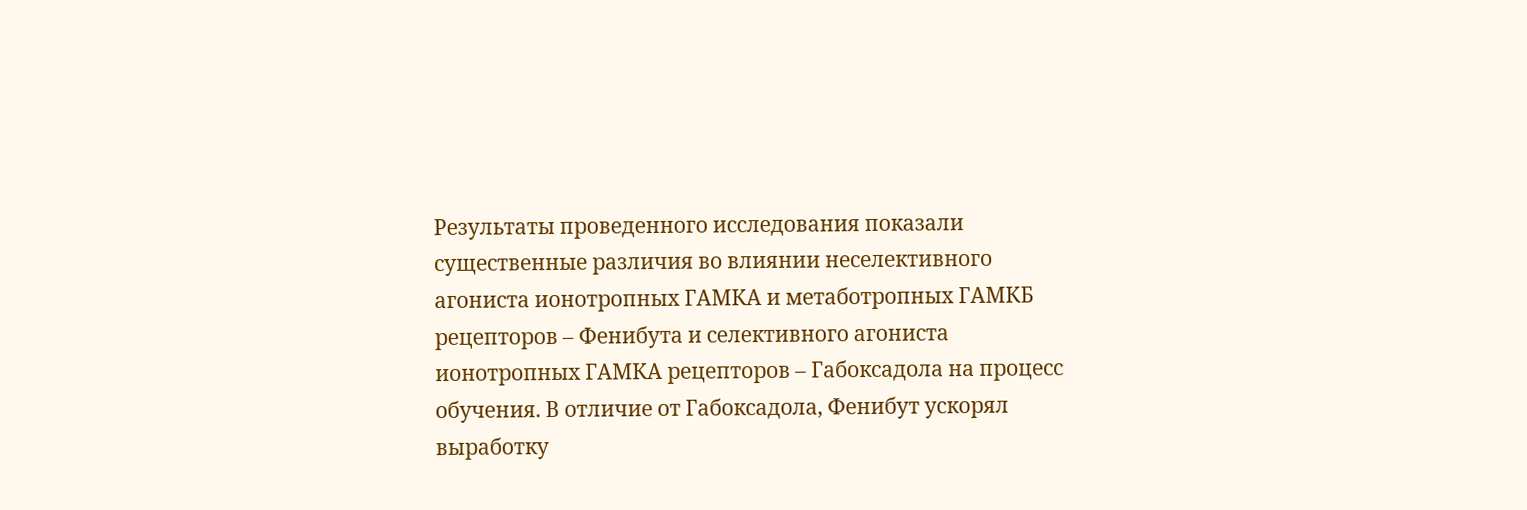Результаты проведенного исследования показали существенные различия во влиянии неселективного агониста ионотропных ГАМКА и метаботропных ГАМКБ рецепторов – Фенибута и селективного агониста ионотропных ГАМКА рецепторов – Габоксадола на процесс обучения. В отличие от Габоксадола, Фенибут ускорял выработку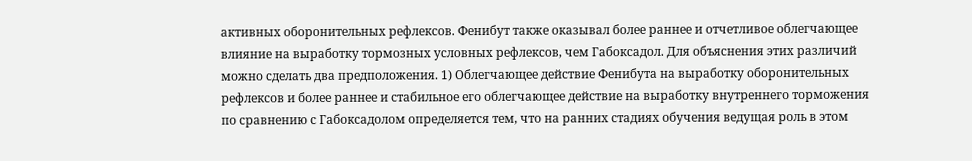активных оборонительных рефлексов. Фенибут также оказывал более раннее и отчетливое облегчающее влияние на выработку тормозных условных рефлексов, чем Габоксадол. Для объяснения этих различий можно сделать два предположения. 1) Облегчающее действие Фенибута на выработку оборонительных рефлексов и более раннее и стабильное его облегчающее действие на выработку внутреннего торможения по сравнению с Габоксадолом определяется тем, что на ранних стадиях обучения ведущая роль в этом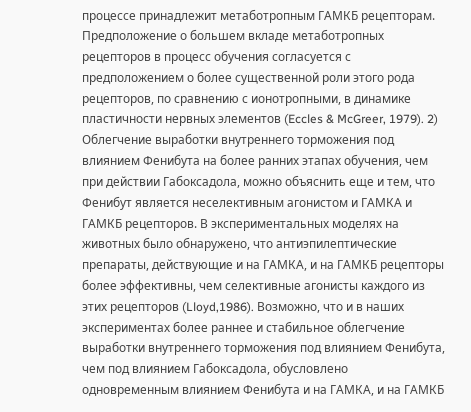процессе принадлежит метаботропным ГАМКБ рецепторам. Предположение о большем вкладе метаботропных рецепторов в процесс обучения согласуется с предположением о более существенной роли этого рода рецепторов, по сравнению с ионотропными, в динамике пластичности нервных элементов (Eccles & McGreer, 1979). 2) Облегчение выработки внутреннего торможения под влиянием Фенибута на более ранних этапах обучения, чем при действии Габоксадола, можно объяснить еще и тем, что Фенибут является неселективным агонистом и ГАМКА и ГАМКБ рецепторов. В экспериментальных моделях на животных было обнаружено, что антиэпилептические препараты, действующие и на ГАМКА, и на ГАМКБ рецепторы более эффективны, чем селективные агонисты каждого из этих рецепторов (Lloyd,1986). Возможно, что и в наших экспериментах более раннее и стабильное облегчение выработки внутреннего торможения под влиянием Фенибута, чем под влиянием Габоксадола, обусловлено одновременным влиянием Фенибута и на ГАМКА, и на ГАМКБ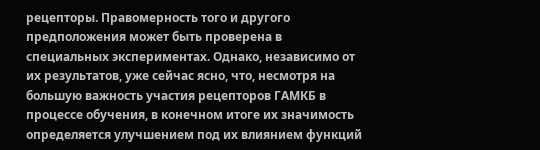рецепторы. Правомерность того и другого предположения может быть проверена в специальных экспериментах. Однако, независимо от их результатов, уже сейчас ясно, что, несмотря на большую важность участия рецепторов ГАМКБ в процессе обучения, в конечном итоге их значимость определяется улучшением под их влиянием функций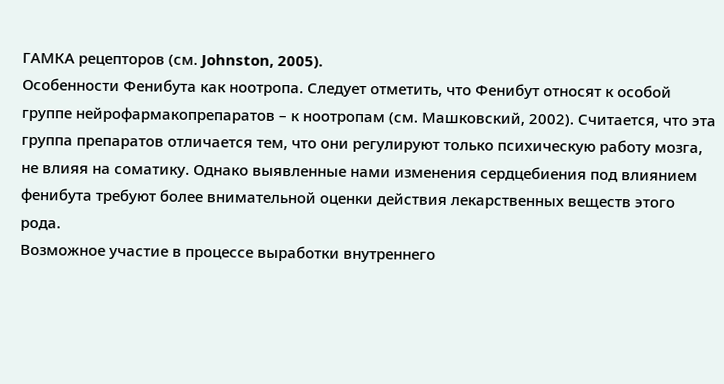ГАМКА рецепторов (см. Johnston, 2005).
Особенности Фенибута как ноотропа. Следует отметить, что Фенибут относят к особой группе нейрофармакопрепаратов – к ноотропам (см. Машковский, 2002). Считается, что эта группа препаратов отличается тем, что они регулируют только психическую работу мозга, не влияя на соматику. Однако выявленные нами изменения сердцебиения под влиянием фенибута требуют более внимательной оценки действия лекарственных веществ этого рода.
Возможное участие в процессе выработки внутреннего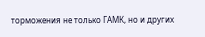торможения не только ГАМК, но и других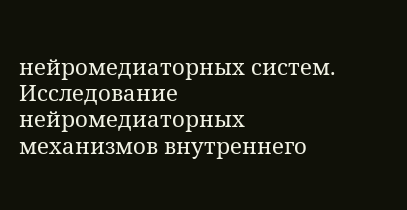нейромедиаторных систем. Исследование нейромедиаторных механизмов внутреннего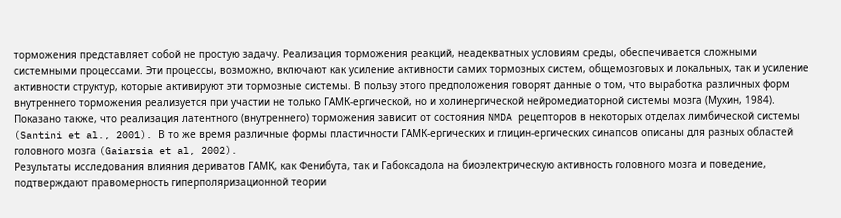торможения представляет собой не простую задачу. Реализация торможения реакций, неадекватных условиям среды, обеспечивается сложными системными процессами. Эти процессы, возможно, включают как усиление активности самих тормозных систем, общемозговых и локальных, так и усиление активности структур, которые активируют эти тормозные системы. В пользу этого предположения говорят данные о том, что выработка различных форм внутреннего торможения реализуется при участии не только ГАМК-ергической, но и холинергической нейромедиаторной системы мозга (Мухин, 1984). Показано также, что реализация латентного (внутреннего) торможения зависит от состояния NMDA рецепторов в некоторых отделах лимбической системы (Santini et al., 2001). В то же время различные формы пластичности ГАМК-ергических и глицин-ергических синапсов описаны для разных областей головного мозга (Gaiarsia et al, 2002).
Результаты исследования влияния дериватов ГАМК, как Фенибута, так и Габоксадола на биоэлектрическую активность головного мозга и поведение, подтверждают правомерность гиперполяризационной теории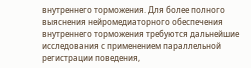внутреннего торможения. Для более полного выяснения нейромедиаторного обеспечения внутреннего торможения требуются дальнейшие исследования с применением параллельной регистрации поведения,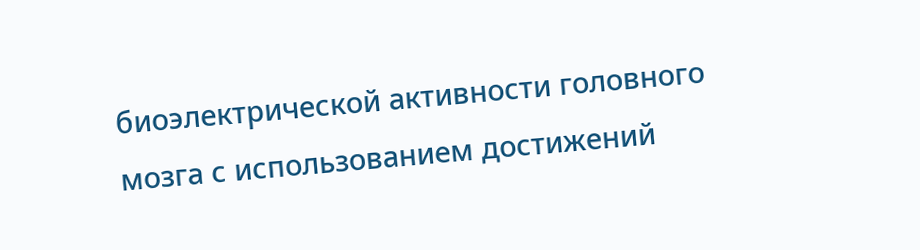биоэлектрической активности головного мозга с использованием достижений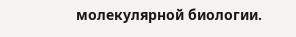молекулярной биологии.